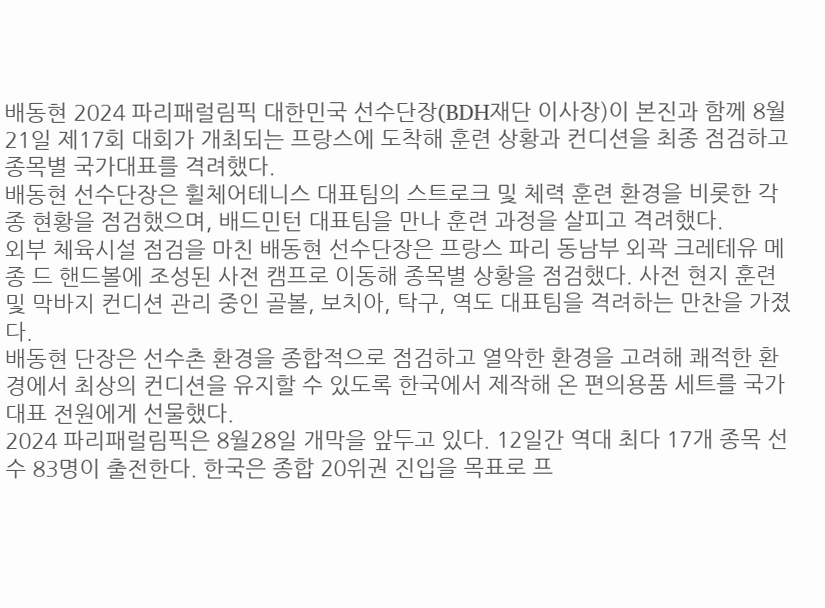배동현 2024 파리패럴림픽 대한민국 선수단장(BDH재단 이사장)이 본진과 함께 8월21일 제17회 대회가 개최되는 프랑스에 도착해 훈련 상황과 컨디션을 최종 점검하고 종목별 국가대표를 격려했다.
배동현 선수단장은 휠체어테니스 대표팀의 스트로크 및 체력 훈련 환경을 비롯한 각종 현황을 점검했으며, 배드민턴 대표팀을 만나 훈련 과정을 살피고 격려했다.
외부 체육시설 점검을 마친 배동현 선수단장은 프랑스 파리 동남부 외곽 크레테유 메종 드 핸드볼에 조성된 사전 캠프로 이동해 종목별 상황을 점검했다. 사전 현지 훈련 및 막바지 컨디션 관리 중인 골볼, 보치아, 탁구, 역도 대표팀을 격려하는 만찬을 가졌다.
배동현 단장은 선수촌 환경을 종합적으로 점검하고 열악한 환경을 고려해 쾌적한 환경에서 최상의 컨디션을 유지할 수 있도록 한국에서 제작해 온 편의용품 세트를 국가대표 전원에게 선물했다.
2024 파리패럴림픽은 8월28일 개막을 앞두고 있다. 12일간 역대 최다 17개 종목 선수 83명이 출전한다. 한국은 종합 20위권 진입을 목표로 프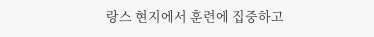랑스 현지에서 훈련에 집중하고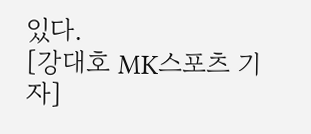있다.
[강대호 MK스포츠 기자]